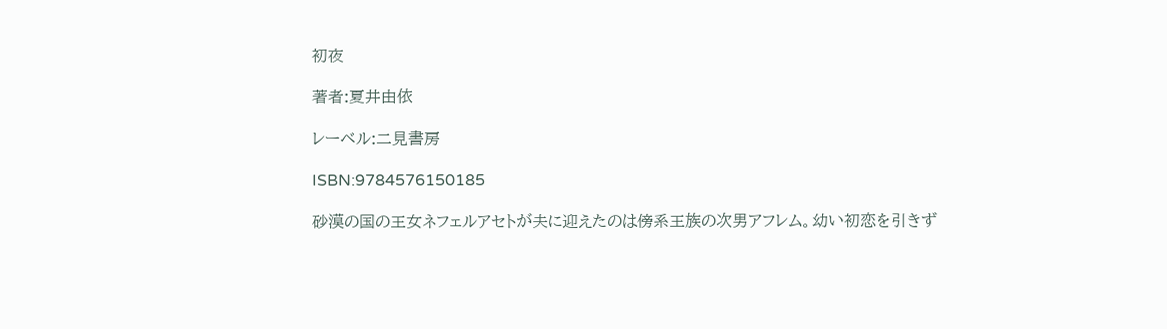初夜

著者:夏井由依

レーベル:二見書房

ISBN:9784576150185

砂漠の国の王女ネフェルアセトが夫に迎えたのは傍系王族の次男アフレム。幼い初恋を引きず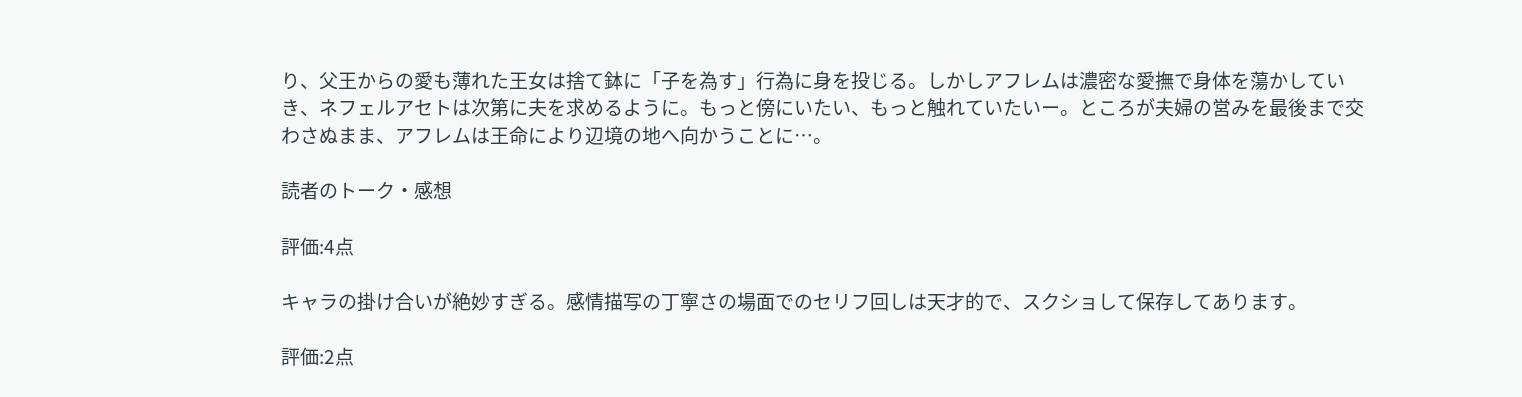り、父王からの愛も薄れた王女は捨て鉢に「子を為す」行為に身を投じる。しかしアフレムは濃密な愛撫で身体を蕩かしていき、ネフェルアセトは次第に夫を求めるように。もっと傍にいたい、もっと触れていたいー。ところが夫婦の営みを最後まで交わさぬまま、アフレムは王命により辺境の地へ向かうことに…。

読者のトーク・感想

評価:4点

キャラの掛け合いが絶妙すぎる。感情描写の丁寧さの場面でのセリフ回しは天才的で、スクショして保存してあります。

評価:2点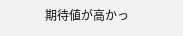期待値が高かっ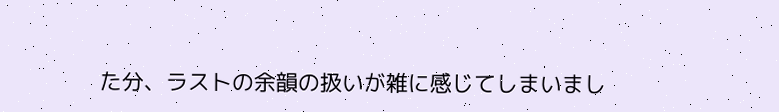た分、ラストの余韻の扱いが雑に感じてしまいまし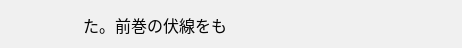た。前巻の伏線をも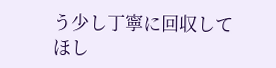う少し丁寧に回収してほし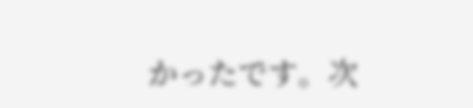かったです。次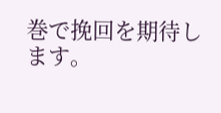巻で挽回を期待します。